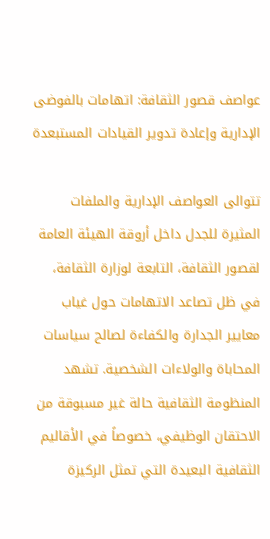عواصف قصور الثقافة: اتهامات بالفوضى الإدارية وإعادة تدوير القيادات المستبعدة

تتوالى العواصف الإدارية والملفات المثيرة للجدل داخل أروقة الهيئة العامة لقصور الثقافة، التابعة لوزارة الثقافة، في ظل تصاعد الاتهامات حول غياب معايير الجدارة والكفاءة لصالح سياسات المحاباة والولاءات الشخصية. تشهد المنظومة الثقافية حالة غير مسبوقة من الاحتقان الوظيفي، خصوصاً في الأقاليم الثقافية البعيدة التي تمثل الركيزة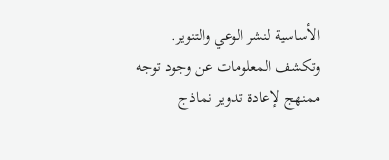الأساسية لنشر الوعي والتنوير.
وتكشف المعلومات عن وجود توجه ممنهج لإعادة تدوير نماذج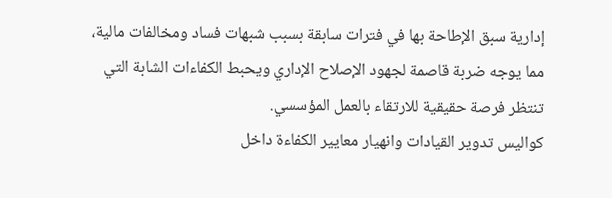إدارية سبق الإطاحة بها في فترات سابقة بسبب شبهات فساد ومخالفات مالية، مما يوجه ضربة قاصمة لجهود الإصلاح الإداري ويحبط الكفاءات الشابة التي تنتظر فرصة حقيقية للارتقاء بالعمل المؤسسي.
كواليس تدوير القيادات وانهيار معايير الكفاءة داخل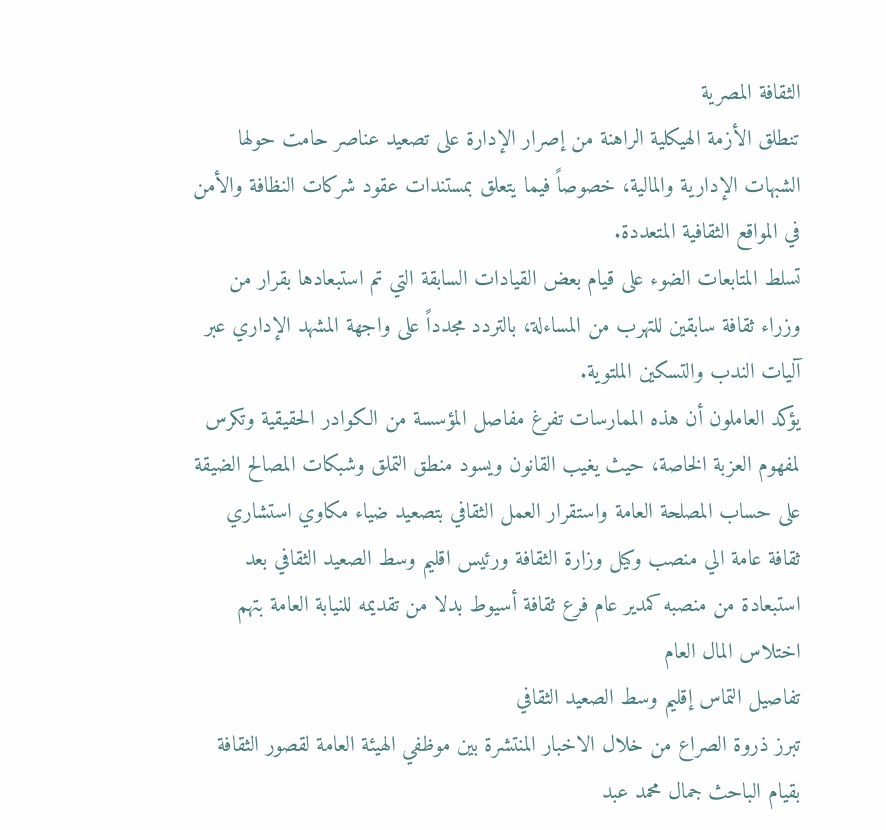الثقافة المصرية
تنطلق الأزمة الهيكلية الراهنة من إصرار الإدارة على تصعيد عناصر حامت حولها الشبهات الإدارية والمالية، خصوصاً فيما يتعلق بمستندات عقود شركات النظافة والأمن في المواقع الثقافية المتعددة.
تسلط المتابعات الضوء على قيام بعض القيادات السابقة التي تم استبعادها بقرار من وزراء ثقافة سابقين للتهرب من المساءلة، بالتردد مجدداً على واجهة المشهد الإداري عبر آليات الندب والتسكين الملتوية.
يؤكد العاملون أن هذه الممارسات تفرغ مفاصل المؤسسة من الكوادر الحقيقية وتكرس لمفهوم العزبة الخاصة، حيث يغيب القانون ويسود منطق التملق وشبكات المصالح الضيقة على حساب المصلحة العامة واستقرار العمل الثقافي بتصعيد ضياء مكاوي استشاري ثقافة عامة الي منصب وكيل وزارة الثقافة ورئيس اقليم وسط الصعيد الثقافي بعد استبعادة من منصبه كمدير عام فرع ثقافة أسيوط بدلا من تقديمه للنيابة العامة بتهم اختلاس المال العام
تفاصيل التماس إقليم وسط الصعيد الثقافي
تبرز ذروة الصراع من خلال الاخبار المنتشرة بين موظفي الهيئة العامة لقصور الثقافة بقيام الباحث جمال محمد عبد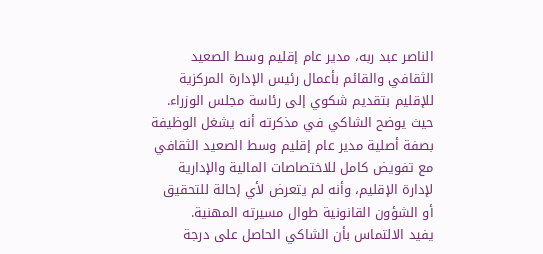الناصر عبد ربه، مدير عام إقليم وسط الصعيد الثقافي والقائم بأعمال رئيس الإدارة المركزية للإقليم بتقديم شكوي إلى رئاسة مجلس الوزراء.
حيث يوضح الشاكي في مذكرته أنه يشغل الوظيفة بصفة أصلية مدير عام إقليم وسط الصعيد الثقافي مع تفويض كامل للاختصاصات المالية والإدارية لإدارة الإقليم، وأنه لم يتعرض لأي إحالة للتحقيق أو الشؤون القانونية طوال مسيرته المهنية.
يفيد الالتماس بأن الشاكي الحاصل على درجة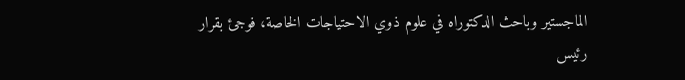الماجستير وباحث الدكتوراه في علوم ذوي الاحتياجات الخاصة، فوجئ بقرار رئيس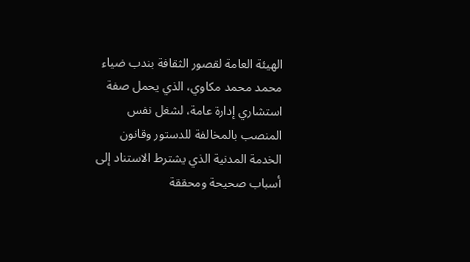الهيئة العامة لقصور الثقافة بندب ضياء محمد محمد مكاوي، الذي يحمل صفة استشاري إدارة عامة، لشغل نفس المنصب بالمخالفة للدستور وقانون الخدمة المدنية الذي يشترط الاستناد إلى أسباب صحيحة ومحققة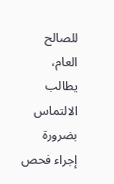للصالح العام، يطالب الالتماس بضرورة إجراء فحص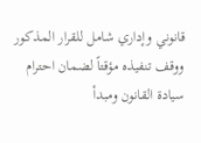قانوني وإداري شامل للقرار المذكور ووقف تنفيذه مؤقتاً لضمان احترام سيادة القانون ومبدأ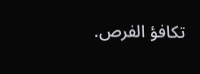تكافؤ الفرص.